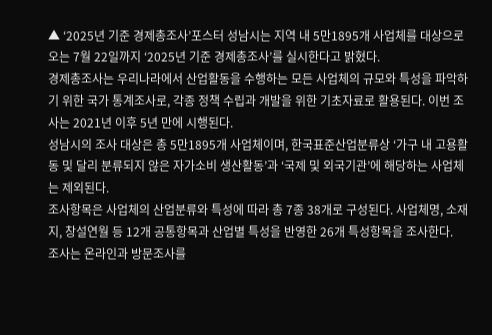▲ ‘2025년 기준 경제총조사’포스터 성남시는 지역 내 5만1895개 사업체를 대상으로 오는 7월 22일까지 ‘2025년 기준 경제총조사’를 실시한다고 밝혔다.
경제총조사는 우리나라에서 산업활동을 수행하는 모든 사업체의 규모와 특성을 파악하기 위한 국가 통계조사로, 각종 정책 수립과 개발을 위한 기초자료로 활용된다. 이번 조사는 2021년 이후 5년 만에 시행된다.
성남시의 조사 대상은 총 5만1895개 사업체이며, 한국표준산업분류상 ‘가구 내 고용활동 및 달리 분류되지 않은 자가소비 생산활동’과 ‘국제 및 외국기관’에 해당하는 사업체는 제외된다.
조사항목은 사업체의 산업분류와 특성에 따라 총 7종 38개로 구성된다. 사업체명, 소재지, 창설연월 등 12개 공통항목과 산업별 특성을 반영한 26개 특성항목을 조사한다.
조사는 온라인과 방문조사를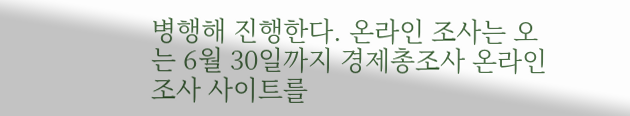병행해 진행한다. 온라인 조사는 오는 6월 30일까지 경제총조사 온라인 조사 사이트를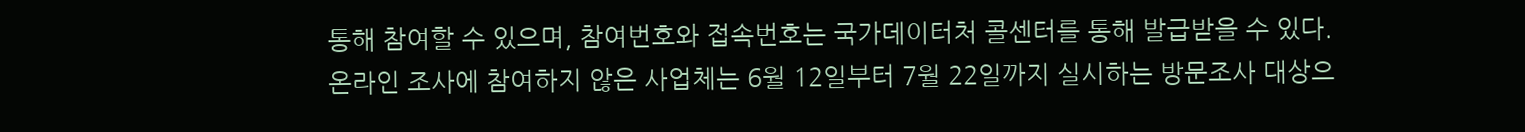통해 참여할 수 있으며, 참여번호와 접속번호는 국가데이터처 콜센터를 통해 발급받을 수 있다.
온라인 조사에 참여하지 않은 사업체는 6월 12일부터 7월 22일까지 실시하는 방문조사 대상으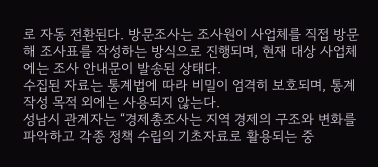로 자동 전환된다. 방문조사는 조사원이 사업체를 직접 방문해 조사표를 작성하는 방식으로 진행되며, 현재 대상 사업체에는 조사 안내문이 발송된 상태다.
수집된 자료는 통계법에 따라 비밀이 엄격히 보호되며, 통계 작성 목적 외에는 사용되지 않는다.
성남시 관계자는 “경제총조사는 지역 경제의 구조와 변화를 파악하고 각종 정책 수립의 기초자료로 활용되는 중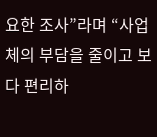요한 조사”라며 “사업체의 부담을 줄이고 보다 편리하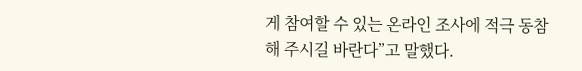게 참여할 수 있는 온라인 조사에 적극 동참해 주시길 바란다”고 말했다.